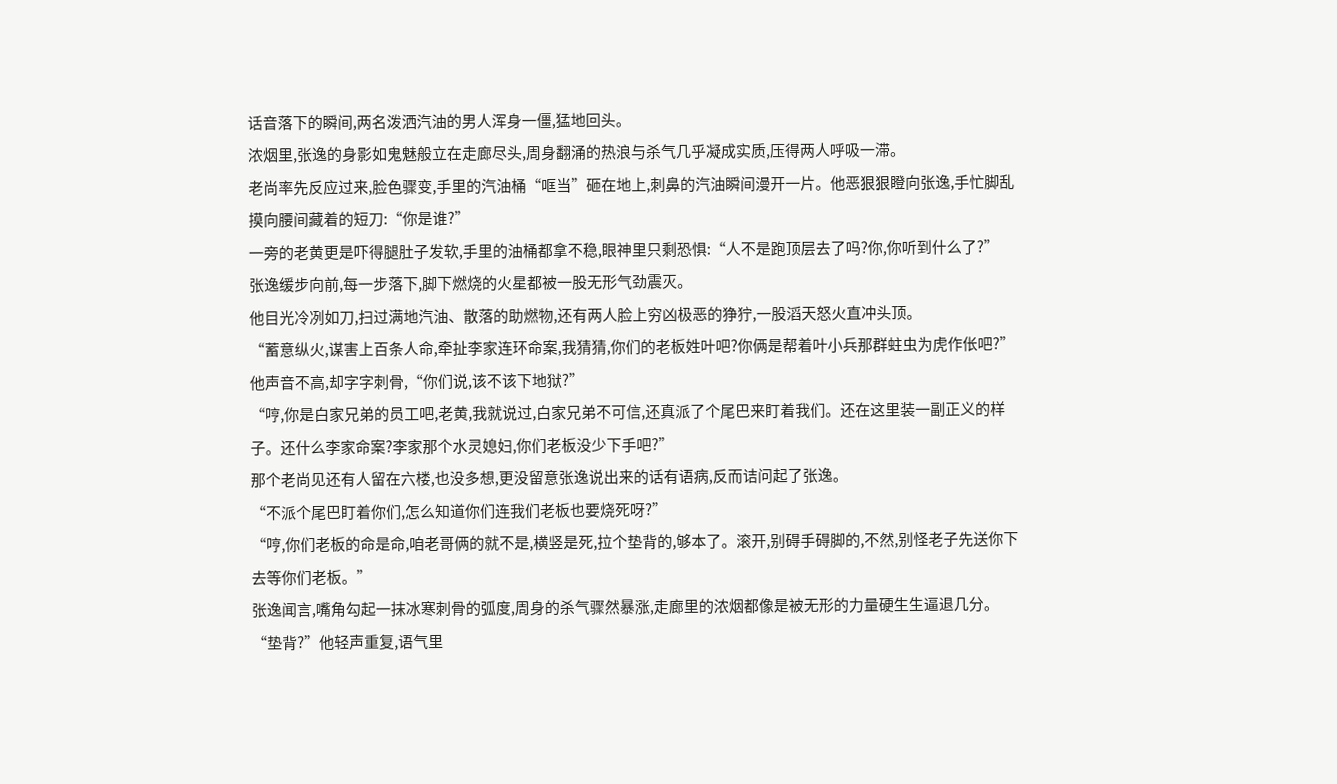话音落下的瞬间,两名泼洒汽油的男人浑身一僵,猛地回头。
浓烟里,张逸的身影如鬼魅般立在走廊尽头,周身翻涌的热浪与杀气几乎凝成实质,压得两人呼吸一滞。
老尚率先反应过来,脸色骤变,手里的汽油桶“哐当”砸在地上,刺鼻的汽油瞬间漫开一片。他恶狠狠瞪向张逸,手忙脚乱摸向腰间藏着的短刀:“你是谁?”
一旁的老黄更是吓得腿肚子发软,手里的油桶都拿不稳,眼神里只剩恐惧:“人不是跑顶层去了吗?你,你听到什么了?”
张逸缓步向前,每一步落下,脚下燃烧的火星都被一股无形气劲震灭。
他目光冷冽如刀,扫过满地汽油、散落的助燃物,还有两人脸上穷凶极恶的狰狞,一股滔天怒火直冲头顶。
“蓄意纵火,谋害上百条人命,牵扯李家连环命案,我猜猜,你们的老板姓叶吧?你俩是帮着叶小兵那群蛀虫为虎作伥吧?”
他声音不高,却字字刺骨,“你们说,该不该下地狱?”
“哼,你是白家兄弟的员工吧,老黄,我就说过,白家兄弟不可信,还真派了个尾巴来盯着我们。还在这里装一副正义的样子。还什么李家命案?李家那个水灵媳妇,你们老板没少下手吧?”
那个老尚见还有人留在六楼,也没多想,更没留意张逸说出来的话有语病,反而诘问起了张逸。
“不派个尾巴盯着你们,怎么知道你们连我们老板也要烧死呀?”
“哼,你们老板的命是命,咱老哥俩的就不是,横竖是死,拉个垫背的,够本了。滚开,别碍手碍脚的,不然,别怪老子先送你下去等你们老板。”
张逸闻言,嘴角勾起一抹冰寒刺骨的弧度,周身的杀气骤然暴涨,走廊里的浓烟都像是被无形的力量硬生生逼退几分。
“垫背?”他轻声重复,语气里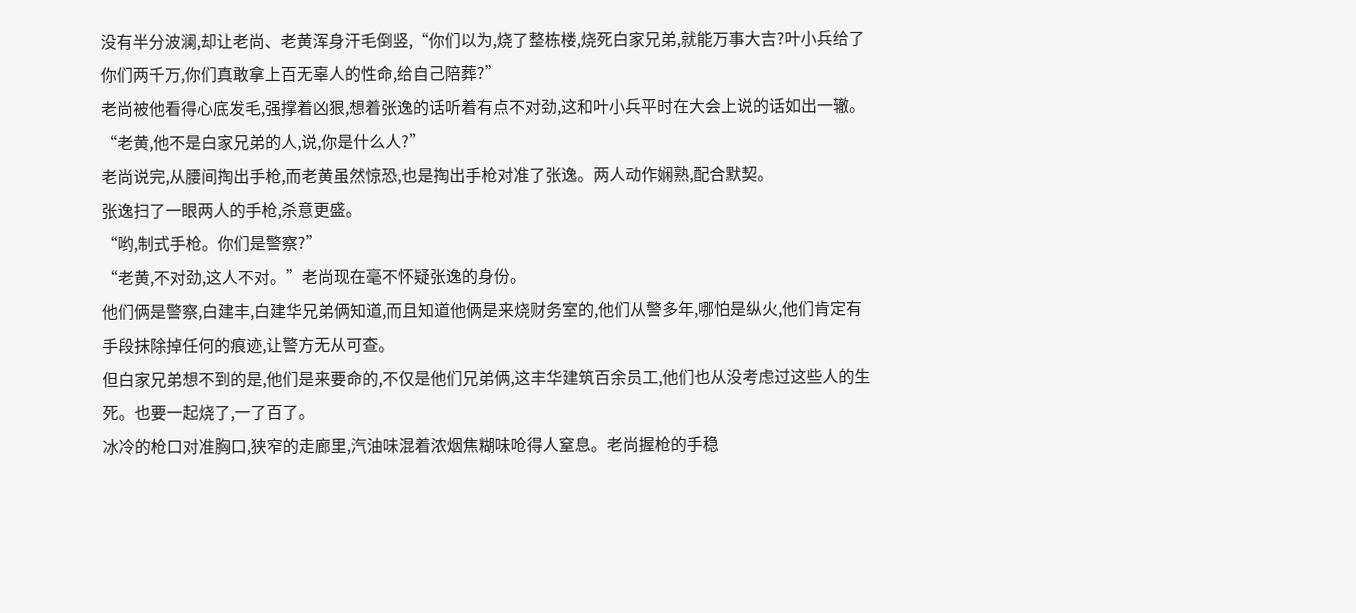没有半分波澜,却让老尚、老黄浑身汗毛倒竖,“你们以为,烧了整栋楼,烧死白家兄弟,就能万事大吉?叶小兵给了你们两千万,你们真敢拿上百无辜人的性命,给自己陪葬?”
老尚被他看得心底发毛,强撑着凶狠,想着张逸的话听着有点不对劲,这和叶小兵平时在大会上说的话如出一辙。
“老黄,他不是白家兄弟的人,说,你是什么人?”
老尚说完,从腰间掏出手枪,而老黄虽然惊恐,也是掏出手枪对准了张逸。两人动作娴熟,配合默契。
张逸扫了一眼两人的手枪,杀意更盛。
“哟,制式手枪。你们是警察?”
“老黄,不对劲,这人不对。”老尚现在毫不怀疑张逸的身份。
他们俩是警察,白建丰,白建华兄弟俩知道,而且知道他俩是来烧财务室的,他们从警多年,哪怕是纵火,他们肯定有手段抹除掉任何的痕迹,让警方无从可查。
但白家兄弟想不到的是,他们是来要命的,不仅是他们兄弟俩,这丰华建筑百余员工,他们也从没考虑过这些人的生死。也要一起烧了,一了百了。
冰冷的枪口对准胸口,狭窄的走廊里,汽油味混着浓烟焦糊味呛得人窒息。老尚握枪的手稳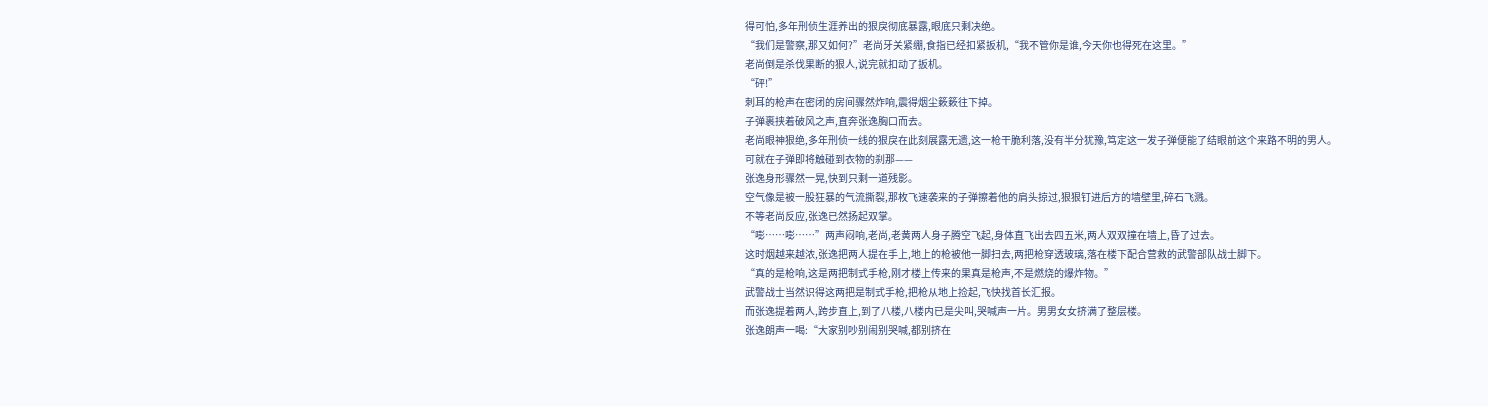得可怕,多年刑侦生涯养出的狠戾彻底暴露,眼底只剩决绝。
“我们是警察,那又如何?”老尚牙关紧绷,食指已经扣紧扳机,“我不管你是谁,今天你也得死在这里。”
老尚倒是杀伐果断的狠人,说完就扣动了扳机。
“砰!”
刺耳的枪声在密闭的房间骤然炸响,震得烟尘簌簌往下掉。
子弹裹挟着破风之声,直奔张逸胸口而去。
老尚眼神狠绝,多年刑侦一线的狠戾在此刻展露无遗,这一枪干脆利落,没有半分犹豫,笃定这一发子弹便能了结眼前这个来路不明的男人。
可就在子弹即将触碰到衣物的刹那——
张逸身形骤然一晃,快到只剩一道残影。
空气像是被一股狂暴的气流撕裂,那枚飞速袭来的子弹擦着他的肩头掠过,狠狠钉进后方的墙壁里,碎石飞溅。
不等老尚反应,张逸已然扬起双掌。
“嘭……嘭……”两声闷响,老尚,老黄两人身子腾空飞起,身体直飞出去四五米,两人双双撞在墙上,昏了过去。
这时烟越来越浓,张逸把两人提在手上,地上的枪被他一脚扫去,两把枪穿透玻璃,落在楼下配合营救的武警部队战士脚下。
“真的是枪响,这是两把制式手枪,刚才楼上传来的果真是枪声,不是燃烧的爆炸物。”
武警战士当然识得这两把是制式手枪,把枪从地上捡起,飞快找首长汇报。
而张逸提着两人,跨步直上,到了八楼,八楼内已是尖叫,哭喊声一片。男男女女挤满了整层楼。
张逸朗声一喝:“大家别吵别闹别哭喊,都别挤在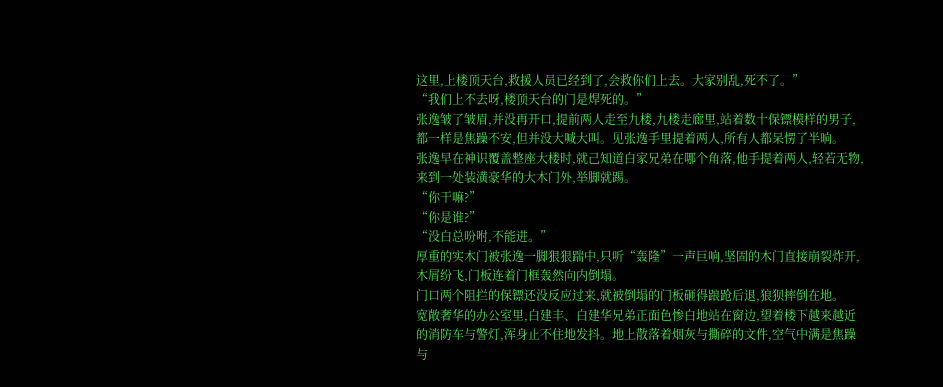这里,上楼顶天台,救援人员已经到了,会救你们上去。大家别乱,死不了。”
“我们上不去呀,楼顶天台的门是焊死的。”
张逸皱了皱眉,并没再开口,提前两人走至九楼,九楼走廊里,站着数十保镖模样的男子,都一样是焦躁不安,但并没大喊大叫。见张逸手里提着两人,所有人都呆愣了半晌。
张逸早在神识覆盖整座大楼时,就己知道白家兄弟在哪个角落,他手提着两人,轻若无物,来到一处装潢豪华的大木门外,举脚就踢。
“你干嘛?”
“你是谁?”
“没白总吩咐,不能进。”
厚重的实木门被张逸一脚狠狠踹中,只听“轰隆”一声巨响,坚固的木门直接崩裂炸开,木屑纷飞,门板连着门框轰然向内倒塌。
门口两个阻拦的保镖还没反应过来,就被倒塌的门板砸得踉跄后退,狼狈摔倒在地。
宽敞奢华的办公室里,白建丰、白建华兄弟正面色惨白地站在窗边,望着楼下越来越近的消防车与警灯,浑身止不住地发抖。地上散落着烟灰与撕碎的文件,空气中满是焦躁与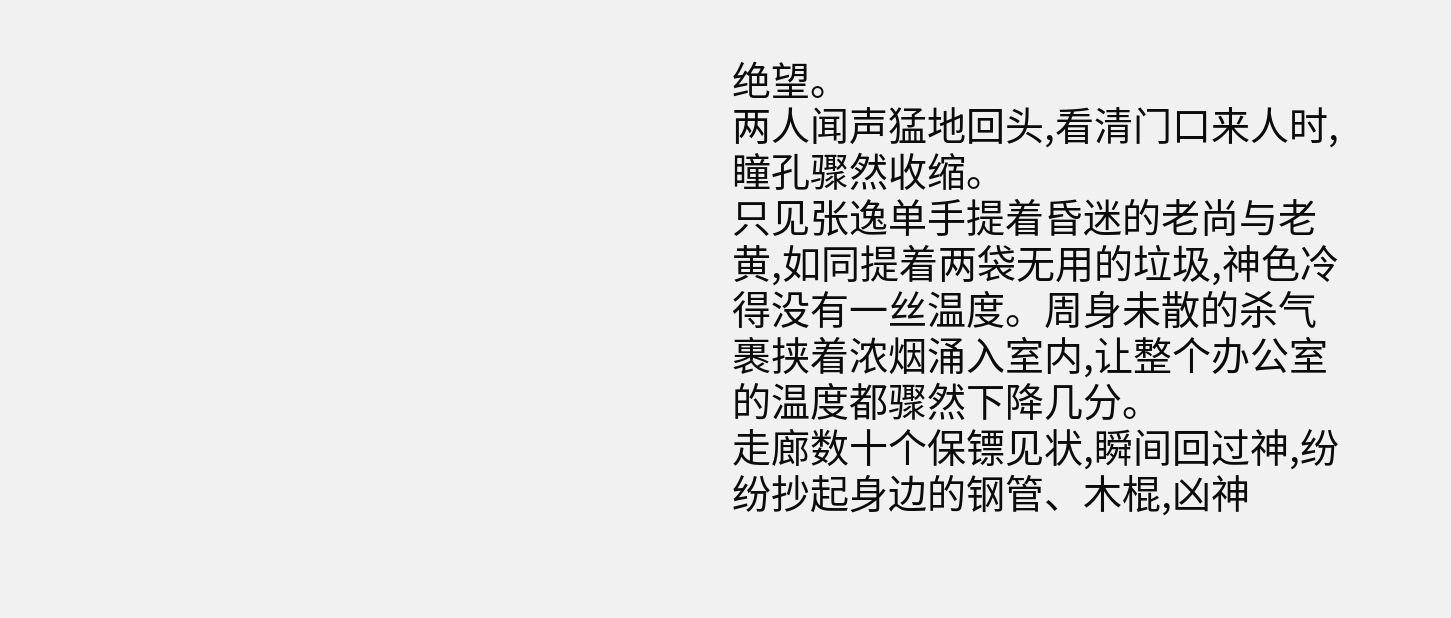绝望。
两人闻声猛地回头,看清门口来人时,瞳孔骤然收缩。
只见张逸单手提着昏迷的老尚与老黄,如同提着两袋无用的垃圾,神色冷得没有一丝温度。周身未散的杀气裹挟着浓烟涌入室内,让整个办公室的温度都骤然下降几分。
走廊数十个保镖见状,瞬间回过神,纷纷抄起身边的钢管、木棍,凶神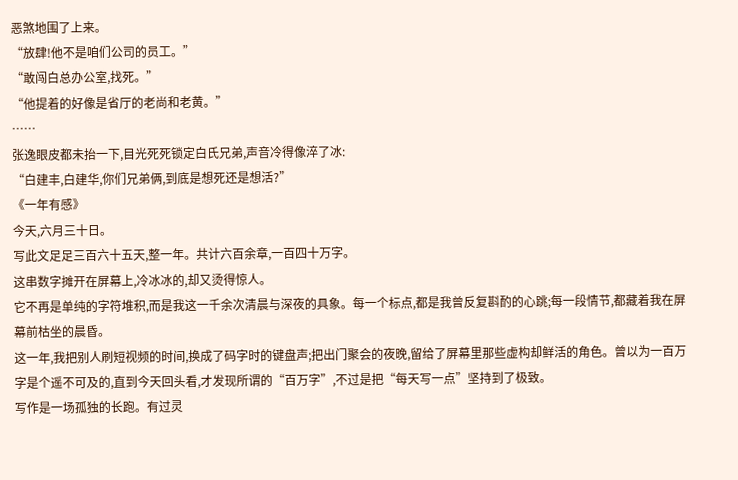恶煞地围了上来。
“放肆!他不是咱们公司的员工。”
“敢闯白总办公室,找死。”
“他提着的好像是省厅的老尚和老黄。”
……
张逸眼皮都未抬一下,目光死死锁定白氏兄弟,声音冷得像淬了冰:
“白建丰,白建华,你们兄弟俩,到底是想死还是想活?”
《一年有感》
今天,六月三十日。
写此文足足三百六十五天,整一年。共计六百余章,一百四十万字。
这串数字摊开在屏幕上,冷冰冰的,却又烫得惊人。
它不再是单纯的字符堆积,而是我这一千余次清晨与深夜的具象。每一个标点,都是我曾反复斟酌的心跳;每一段情节,都藏着我在屏幕前枯坐的晨昏。
这一年,我把别人刷短视频的时间,换成了码字时的键盘声;把出门聚会的夜晚,留给了屏幕里那些虚构却鲜活的角色。曾以为一百万字是个遥不可及的,直到今天回头看,才发现所谓的“百万字”,不过是把“每天写一点”坚持到了极致。
写作是一场孤独的长跑。有过灵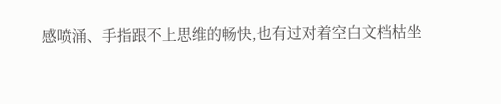感喷涌、手指跟不上思维的畅快,也有过对着空白文档枯坐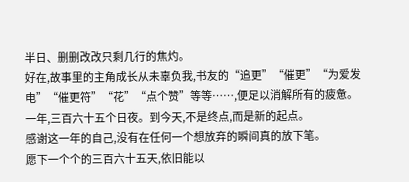半日、删删改改只剩几行的焦灼。
好在,故事里的主角成长从未辜负我,书友的“追更”“催更”“为爱发电”“催更符”“花”“点个赞”等等……,便足以消解所有的疲惫。
一年,三百六十五个日夜。到今天,不是终点,而是新的起点。
感谢这一年的自己,没有在任何一个想放弃的瞬间真的放下笔。
愿下一个个的三百六十五天,依旧能以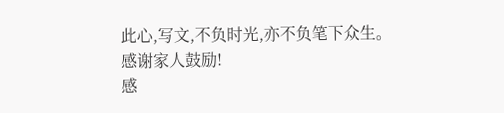此心,写文,不负时光,亦不负笔下众生。
感谢家人鼓励!
感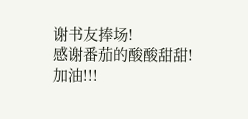谢书友捧场!
感谢番茄的酸酸甜甜!
加油!!!